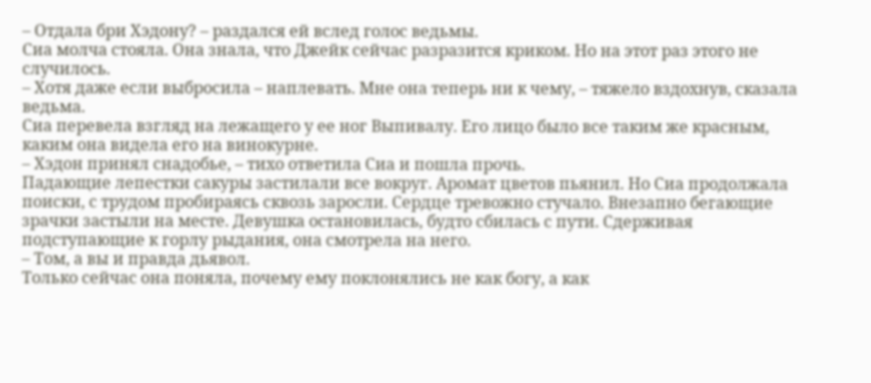– Отдала бри Хэдону? – раздался ей вслед голос ведьмы.
Сиа молча стояла. Она знала, что Джейк сейчас разразится криком. Но на этот раз этого не случилось.
– Хотя даже если выбросила – наплевать. Мне она теперь ни к чему, – тяжело вздохнув, сказала ведьма.
Сиа перевела взгляд на лежащего у ее ног Выпивалу. Его лицо было все таким же красным, каким она видела его на винокурне.
– Хэдон принял снадобье, – тихо ответила Сиа и пошла прочь.
Падающие лепестки сакуры застилали все вокруг. Аромат цветов пьянил. Но Сиа продолжала поиски, с трудом пробираясь сквозь заросли. Сердце тревожно стучало. Внезапно бегающие зрачки застыли на месте. Девушка остановилась, будто сбилась с пути. Сдерживая подступающие к горлу рыдания, она смотрела на него.
– Том, а вы и правда дьявол.
Только сейчас она поняла, почему ему поклонялись не как богу, а как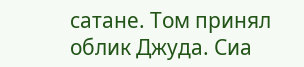сатане. Том принял облик Джуда. Сиа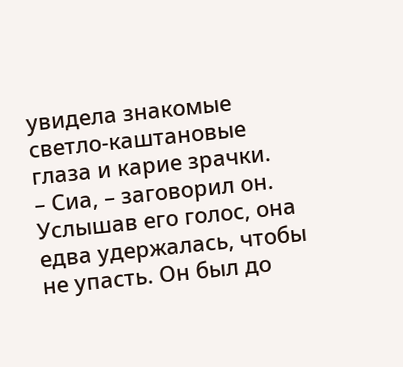увидела знакомые светло-каштановые глаза и карие зрачки.
– Сиа, – заговорил он.
Услышав его голос, она едва удержалась, чтобы не упасть. Он был до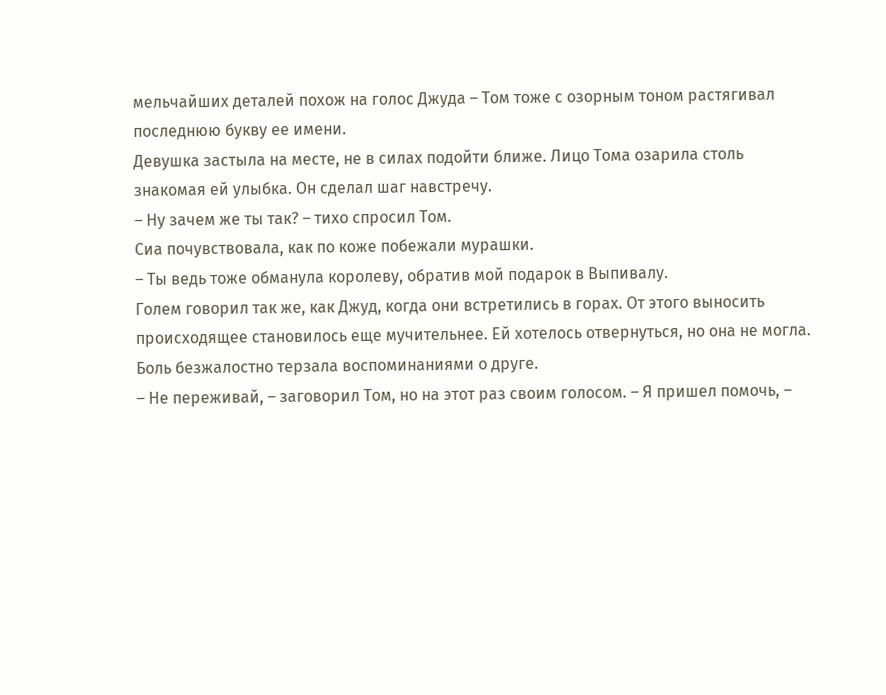мельчайших деталей похож на голос Джуда – Том тоже с озорным тоном растягивал последнюю букву ее имени.
Девушка застыла на месте, не в силах подойти ближе. Лицо Тома озарила столь знакомая ей улыбка. Он сделал шаг навстречу.
– Ну зачем же ты так? – тихо спросил Том.
Сиа почувствовала, как по коже побежали мурашки.
– Ты ведь тоже обманула королеву, обратив мой подарок в Выпивалу.
Голем говорил так же, как Джуд, когда они встретились в горах. От этого выносить происходящее становилось еще мучительнее. Ей хотелось отвернуться, но она не могла. Боль безжалостно терзала воспоминаниями о друге.
– Не переживай, – заговорил Том, но на этот раз своим голосом. – Я пришел помочь, –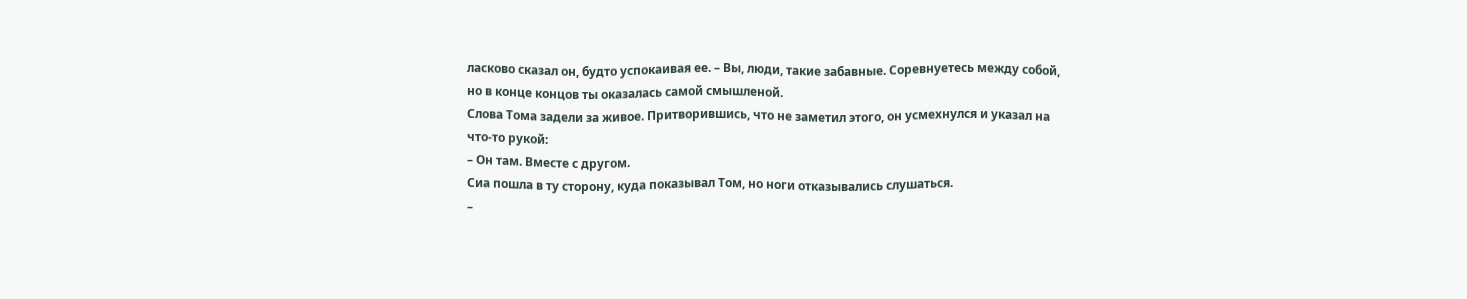ласково сказал он, будто успокаивая ее. – Вы, люди, такие забавные. Соревнуетесь между собой, но в конце концов ты оказалась самой смышленой.
Слова Тома задели за живое. Притворившись, что не заметил этого, он усмехнулся и указал на что-то рукой:
– Он там. Вместе с другом.
Сиа пошла в ту сторону, куда показывал Том, но ноги отказывались слушаться.
–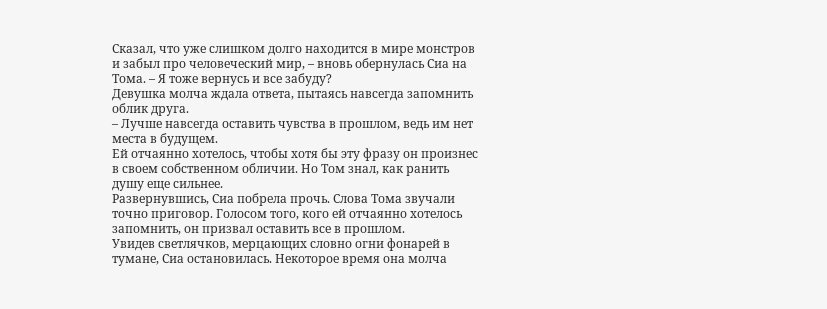Сказал, что уже слишком долго находится в мире монстров и забыл про человеческий мир, – вновь обернулась Сиа на Тома. – Я тоже вернусь и все забуду?
Девушка молча ждала ответа, пытаясь навсегда запомнить облик друга.
– Лучше навсегда оставить чувства в прошлом, ведь им нет места в будущем.
Ей отчаянно хотелось, чтобы хотя бы эту фразу он произнес в своем собственном обличии. Но Том знал, как ранить душу еще сильнее.
Развернувшись, Сиа побрела прочь. Слова Тома звучали точно приговор. Голосом того, кого ей отчаянно хотелось запомнить, он призвал оставить все в прошлом.
Увидев светлячков, мерцающих словно огни фонарей в тумане, Сиа остановилась. Некоторое время она молча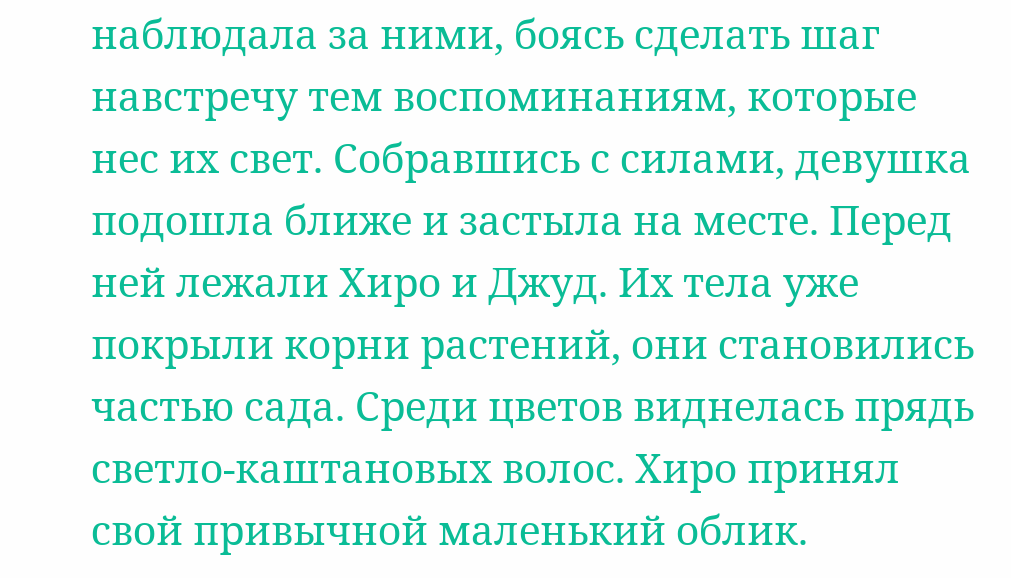наблюдала за ними, боясь сделать шаг навстречу тем воспоминаниям, которые нес их свет. Собравшись с силами, девушка подошла ближе и застыла на месте. Перед ней лежали Хиро и Джуд. Их тела уже покрыли корни растений, они становились частью сада. Среди цветов виднелась прядь светло-каштановых волос. Хиро принял свой привычной маленький облик.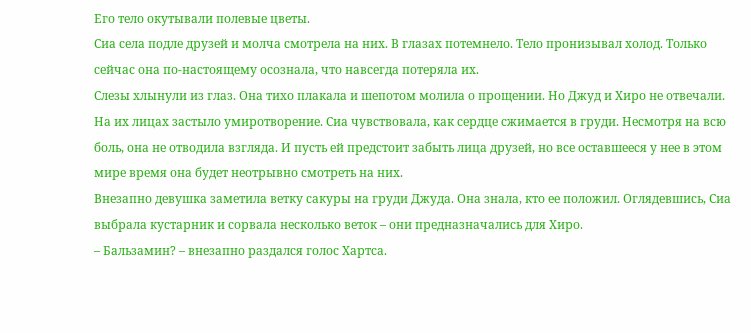Его тело окутывали полевые цветы.
Сиа села подле друзей и молча смотрела на них. В глазах потемнело. Тело пронизывал холод. Только сейчас она по-настоящему осознала, что навсегда потеряла их.
Слезы хлынули из глаз. Она тихо плакала и шепотом молила о прощении. Но Джуд и Хиро не отвечали. На их лицах застыло умиротворение. Сиа чувствовала, как сердце сжимается в груди. Несмотря на всю боль, она не отводила взгляда. И пусть ей предстоит забыть лица друзей, но все оставшееся у нее в этом мире время она будет неотрывно смотреть на них.
Внезапно девушка заметила ветку сакуры на груди Джуда. Она знала, кто ее положил. Оглядевшись, Сиа выбрала кустарник и сорвала несколько веток – они предназначались для Хиро.
– Бальзамин? – внезапно раздался голос Хартса.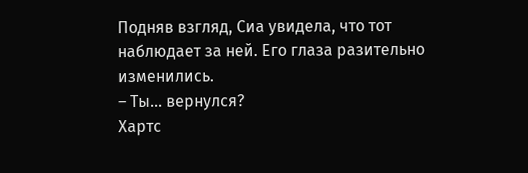Подняв взгляд, Сиа увидела, что тот наблюдает за ней. Его глаза разительно изменились.
– Ты… вернулся?
Хартс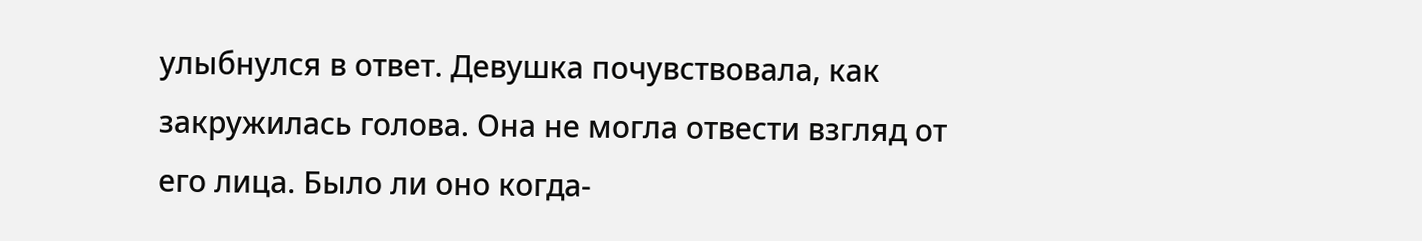улыбнулся в ответ. Девушка почувствовала, как закружилась голова. Она не могла отвести взгляд от его лица. Было ли оно когда-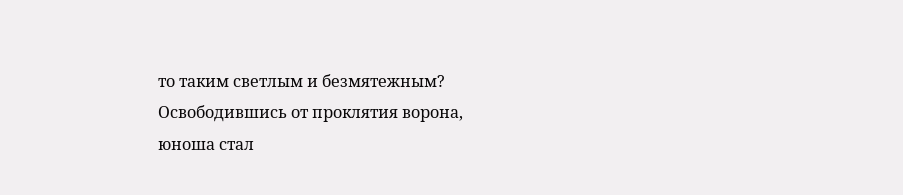то таким светлым и безмятежным? Освободившись от проклятия ворона, юноша стал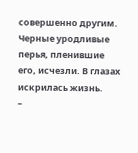совершенно другим. Черные уродливые перья, пленившие его, исчезли. В глазах искрилась жизнь.
–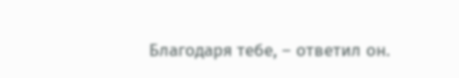Благодаря тебе, – ответил он.